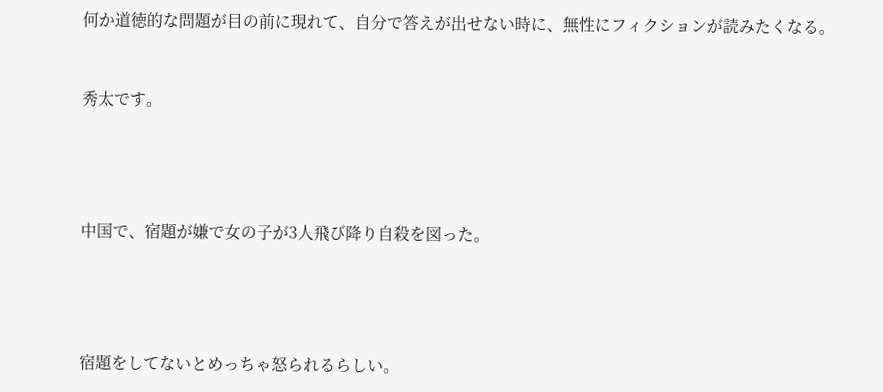何か道徳的な問題が目の前に現れて、自分で答えが出せない時に、無性にフィクションが読みたくなる。


秀太です。




中国で、宿題が嫌で女の子が3人飛び降り自殺を図った。




宿題をしてないとめっちゃ怒られるらしい。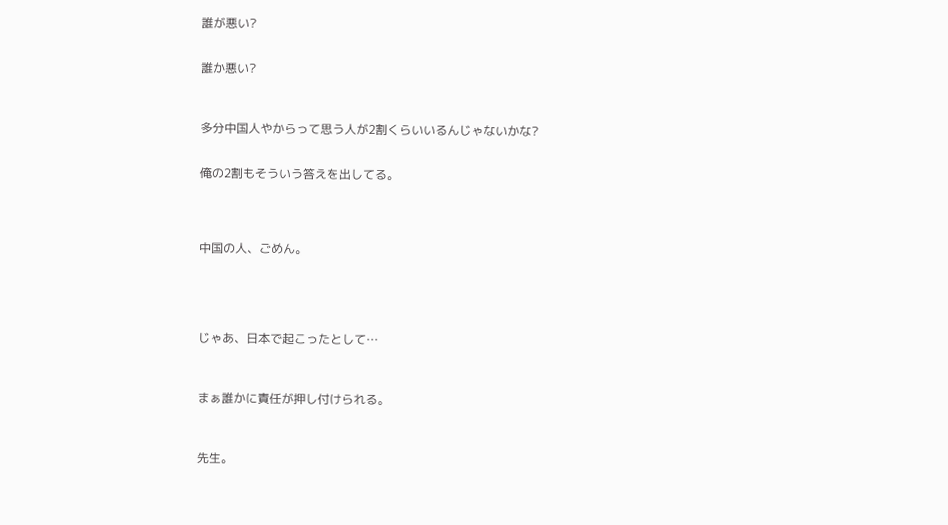誰が悪い?


誰か悪い?



多分中国人やからって思う人が2割くらいいるんじゃないかな?


俺の2割もそういう答えを出してる。




中国の人、ごめん。





じゃあ、日本で起こったとして…



まぁ誰かに責任が押し付けられる。



先生。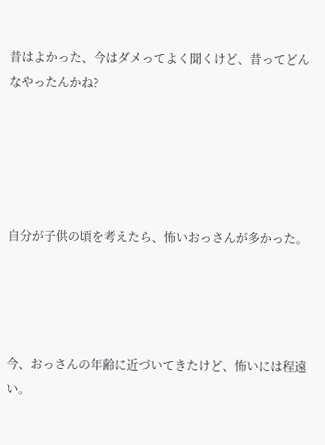昔はよかった、今はダメってよく聞くけど、昔ってどんなやったんかね?





自分が子供の頃を考えたら、怖いおっさんが多かった。




今、おっさんの年齢に近づいてきたけど、怖いには程遠い。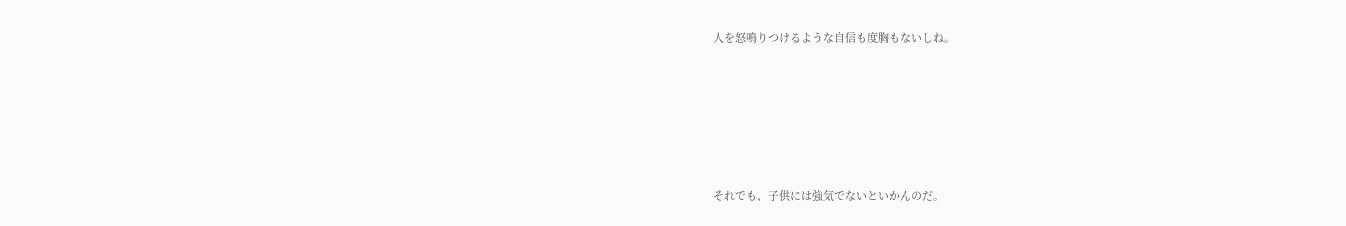人を怒鳴りつけるような自信も度胸もないしね。






それでも、子供には強気でないといかんのだ。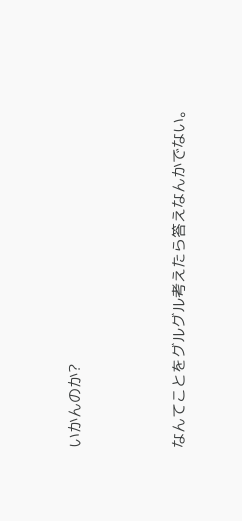いかんのか?



なんてことをグルグル考えたら答えなんかでない。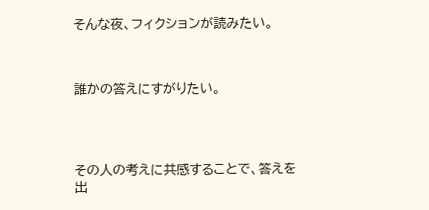そんな夜、フィクションが読みたい。



誰かの答えにすがりたい。




その人の考えに共感することで、答えを出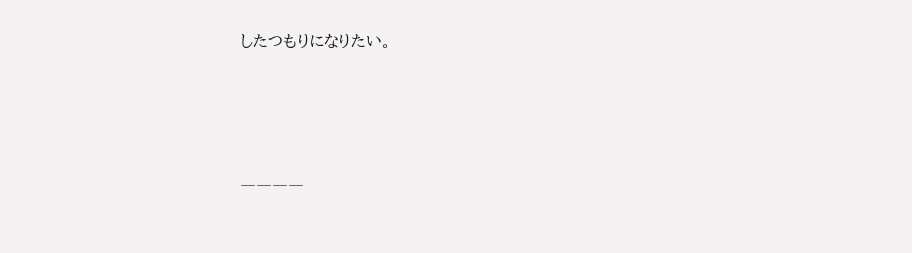したつもりになりたい。




――――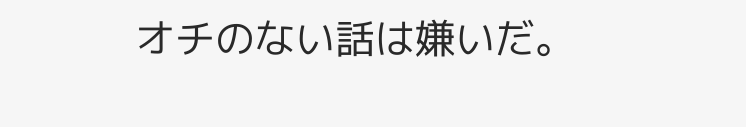オチのない話は嫌いだ。